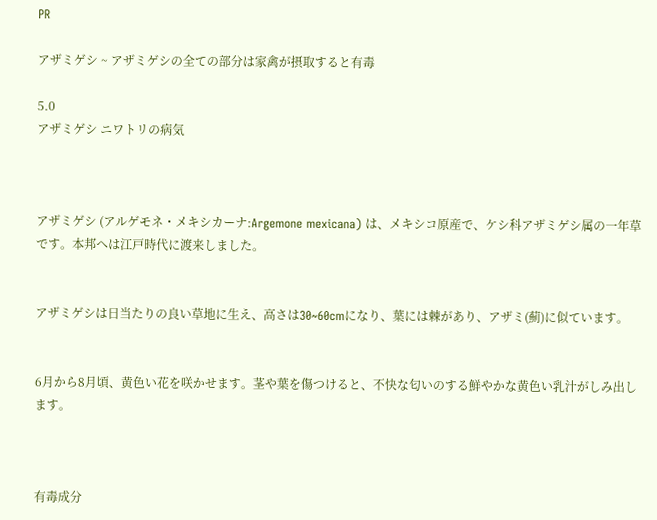PR

アザミゲシ ~ アザミゲシの全ての部分は家禽が摂取すると有毒

5.0
アザミゲシ ニワトリの病気



アザミゲシ (アルゲモネ・メキシカーナ:Argemone mexicana) は、メキシコ原産で、ケシ科アザミゲシ属の一年草です。本邦へは江戸時代に渡来しました。


アザミゲシは日当たりの良い草地に生え、高さは30~60cmになり、葉には棘があり、アザミ(薊)に似ています。


6月から8月頃、黄色い花を咲かせます。茎や葉を傷つけると、不快な匂いのする鮮やかな黄色い乳汁がしみ出します。



有毒成分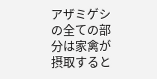アザミゲシの全ての部分は家禽が摂取すると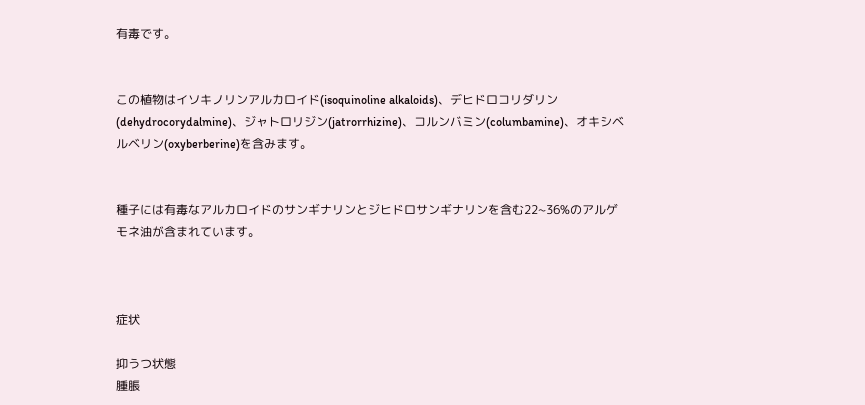有毒です。


この植物はイソキノリンアルカロイド(isoquinoline alkaloids)、デヒドロコリダリン(dehydrocorydalmine)、ジャトロリジン(jatrorrhizine)、コルンバミン(columbamine)、オキシベルベリン(oxyberberine)を含みます。


種子には有毒なアルカロイドのサンギナリンとジヒドロサンギナリンを含む22~36%のアルゲモネ油が含まれています。



症状

抑うつ状態
腫脹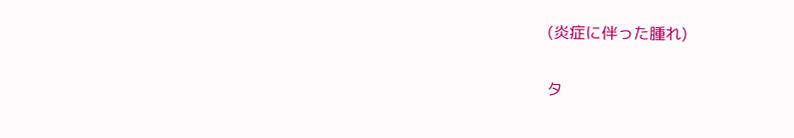(炎症に伴った腫れ)

タ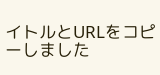イトルとURLをコピーしました